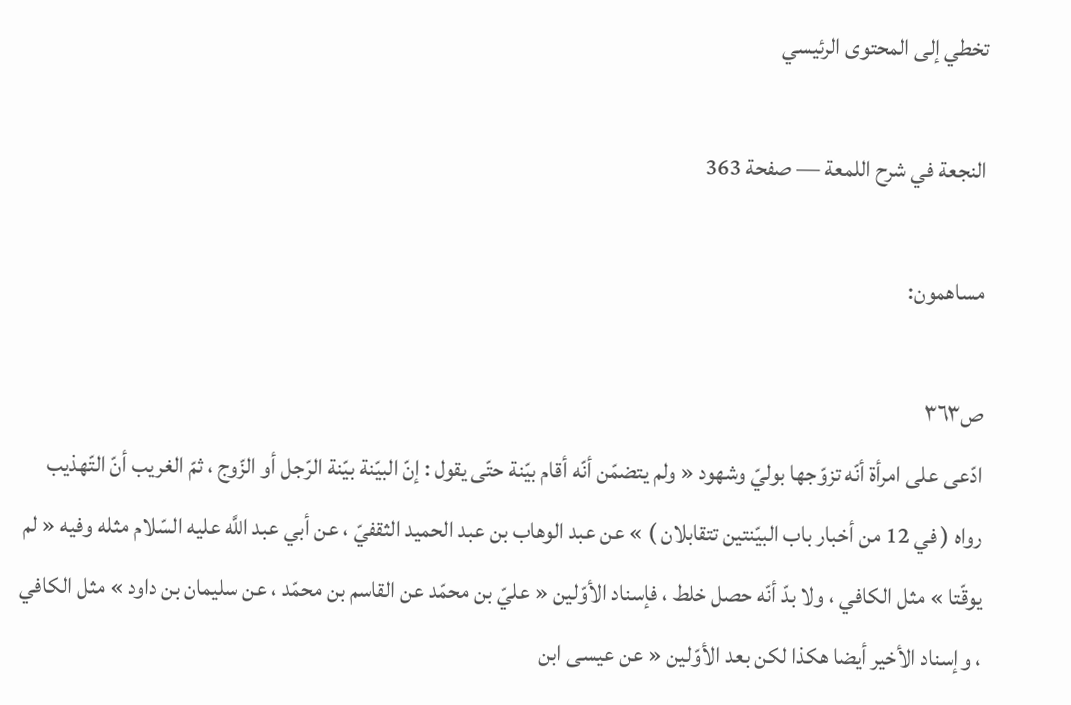تخطي إلى المحتوى الرئيسي

النجعة في شرح اللمعة — صفحة 363

مساهمون:

ص٣٦٣
ادّعى على امرأة أنّه تزوّجها بوليّ وشهود « ولم يتضمّن أنّه أقام بيّنة حتّى يقول : إنّ البيّنة بيّنة الرّجل أو الزّوج ، ثمّ الغريب أنّ التّهذيب رواه ( في 12 من أخبار باب البيّنتين تتقابلان ) » عن عبد الوهاب بن عبد الحميد الثقفيّ ، عن أبي عبد اللَّه عليه السّلام مثله وفيه « لم يوقّتا » مثل الكافي ، ولا بدّ أنّه حصل خلط ، فإسناد الأوّلين « عليّ بن محمّد عن القاسم بن محمّد ، عن سليمان بن داود » مثل الكافي ، وإسناد الأخير أيضا هكذا لكن بعد الأوّلين « عن عيسى ابن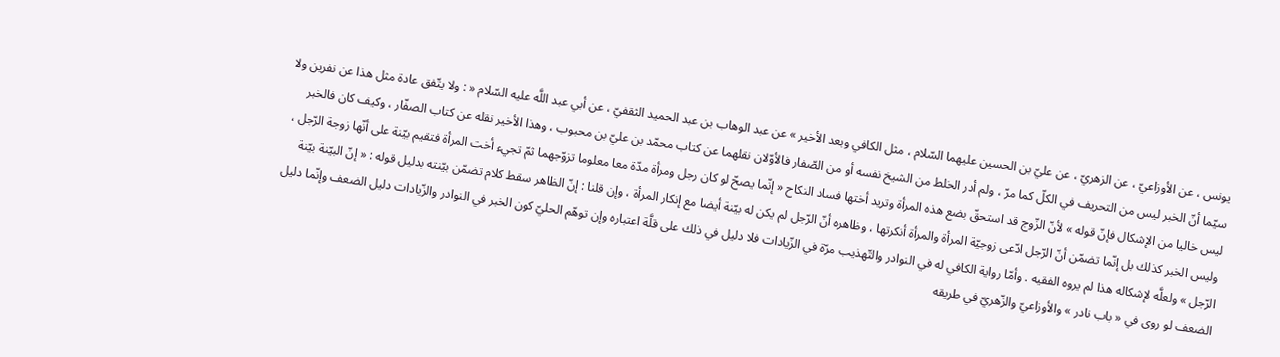يونس ، عن الأوزاعيّ ، عن الزهريّ ، عن عليّ بن الحسين عليهما السّلام ، مثل الكافي وبعد الأخير » عن عبد الوهاب بن عبد الحميد الثقفيّ ، عن أبي عبد اللَّه عليه السّلام « : ولا يتّفق عادة مثل هذا عن نفرين ولا سيّما أنّ الخبر ليس من التحريف في الكلّ كما مرّ ، ولم أدر الخلط من الشيخ نفسه أو من الصّفار فالأوّلان نقلهما عن كتاب محمّد بن عليّ بن محبوب ، وهذا الأخير نقله عن كتاب الصفّار ، وكيف كان فالخبر ليس خاليا من الإشكال فإنّ قوله » لأنّ الزّوج قد استحقّ بضع هذه المرأة وتريد أختها فساد النكاح « إنّما يصحّ لو كان رجل ومرأة مدّة معا معلوما تزوّجهما ثمّ تجيء أخت المرأة فتقيم بيّنة على أنّها زوجة الرّجل ، وليس الخبر كذلك بل إنّما تضمّن أنّ الرّجل ادّعى زوجيّة المرأة والمرأة أنكرتها ، وظاهره أنّ الرّجل لم يكن له بيّنة أيضا مع إنكار المرأة ، وإن قلنا : إنّ الظاهر سقط كلام تضمّن بيّنته بدليل قوله : « إنّ البيّنة بيّنة الرّجل » ولعلَّه لإشكاله هذا لم يروه الفقيه . وأمّا رواية الكافي له في النوادر والتّهذيب مرّة في الزّيادات فلا دليل في ذلك على قلَّة اعتباره وإن توهّم الحليّ كون الخبر في النوادر والزّيادات دليل الضعف وإنّما دليل الضعف لو روى في « باب نادر » والأوزاعيّ والزّهريّ في طريقه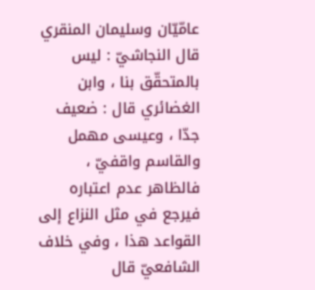عامّيّان وسليمان المنقري قال النجاشيّ : ليس بالمتحقّق بنا ، وابن الغضائري قال : ضعيف جدّا ، وعيسى مهمل والقاسم واقفيّ ، فالظاهر عدم اعتباره فيرجع في مثل النزاع إلى القواعد هذا ، وفي خلاف الشافعيّ قال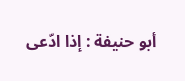أبو حنيفة : إذا ادّعى